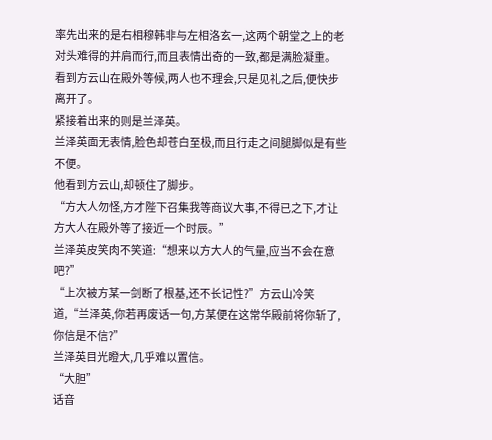率先出来的是右相穆韩非与左相洛玄一,这两个朝堂之上的老对头难得的并肩而行,而且表情出奇的一致,都是满脸凝重。
看到方云山在殿外等候,两人也不理会,只是见礼之后,便快步离开了。
紧接着出来的则是兰泽英。
兰泽英面无表情,脸色却苍白至极,而且行走之间腿脚似是有些不便。
他看到方云山,却顿住了脚步。
“方大人勿怪,方才陛下召集我等商议大事,不得已之下,才让方大人在殿外等了接近一个时辰。”
兰泽英皮笑肉不笑道:“想来以方大人的气量,应当不会在意吧?”
“上次被方某一剑断了根基,还不长记性?”方云山冷笑道,“兰泽英,你若再废话一句,方某便在这常华殿前将你斩了,你信是不信?”
兰泽英目光瞪大,几乎难以置信。
“大胆”
话音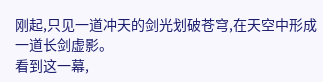刚起,只见一道冲天的剑光划破苍穹,在天空中形成一道长剑虚影。
看到这一幕,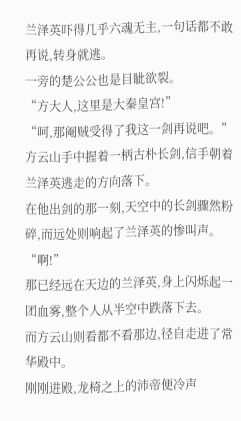兰泽英吓得几乎六魂无主,一句话都不敢再说,转身就逃。
一旁的楚公公也是目眦欲裂。
“方大人,这里是大秦皇宫!”
“呵,那阉贼受得了我这一剑再说吧。”
方云山手中握着一柄古朴长剑,信手朝着兰泽英逃走的方向落下。
在他出剑的那一刻,天空中的长剑骤然粉碎,而远处则响起了兰泽英的惨叫声。
“啊!”
那已经远在天边的兰泽英,身上闪烁起一团血雾,整个人从半空中跌落下去。
而方云山则看都不看那边,径自走进了常华殿中。
刚刚进殿,龙椅之上的沛帝便冷声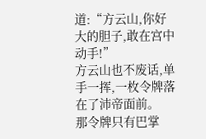道:“方云山,你好大的胆子,敢在宫中动手!”
方云山也不废话,单手一挥,一枚令牌落在了沛帝面前。
那令牌只有巴掌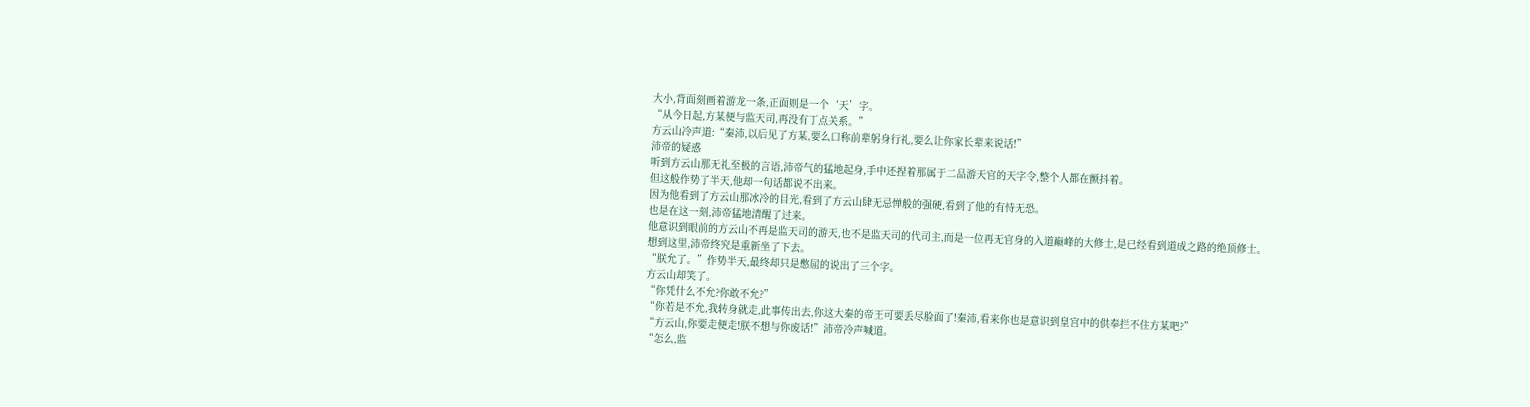大小,背面刻画着游龙一条,正面则是一个‘天’字。
“从今日起,方某便与监天司,再没有丁点关系。”
方云山冷声道:“秦沛,以后见了方某,要么口称前辈躬身行礼,要么让你家长辈来说话!”
沛帝的疑惑
听到方云山那无礼至极的言语,沛帝气的猛地起身,手中还捏着那属于二品游天官的天字令,整个人都在颤抖着。
但这般作势了半天,他却一句话都说不出来。
因为他看到了方云山那冰冷的目光,看到了方云山肆无忌惮般的强硬,看到了他的有恃无恐。
也是在这一刻,沛帝猛地清醒了过来。
他意识到眼前的方云山不再是监天司的游天,也不是监天司的代司主,而是一位再无官身的入道巅峰的大修士,是已经看到道成之路的绝顶修士。
想到这里,沛帝终究是重新坐了下去。
“朕允了。”作势半天,最终却只是憋屈的说出了三个字。
方云山却笑了。
“你凭什么不允?你敢不允?”
“你若是不允,我转身就走,此事传出去,你这大秦的帝王可要丢尽脸面了!秦沛,看来你也是意识到皇宫中的供奉拦不住方某吧?”
“方云山,你要走便走!朕不想与你废话!”沛帝冷声喊道。
“怎么,监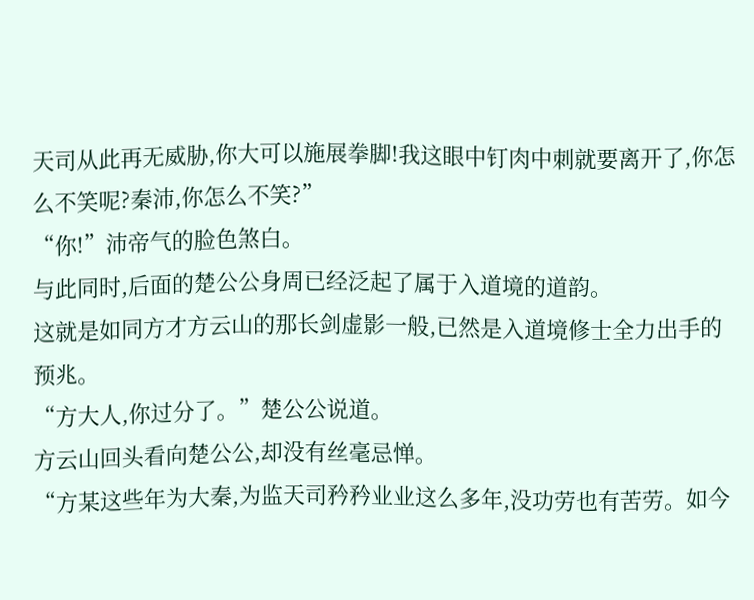天司从此再无威胁,你大可以施展拳脚!我这眼中钉肉中刺就要离开了,你怎么不笑呢?秦沛,你怎么不笑?”
“你!”沛帝气的脸色煞白。
与此同时,后面的楚公公身周已经泛起了属于入道境的道韵。
这就是如同方才方云山的那长剑虚影一般,已然是入道境修士全力出手的预兆。
“方大人,你过分了。”楚公公说道。
方云山回头看向楚公公,却没有丝毫忌惮。
“方某这些年为大秦,为监天司矜矜业业这么多年,没功劳也有苦劳。如今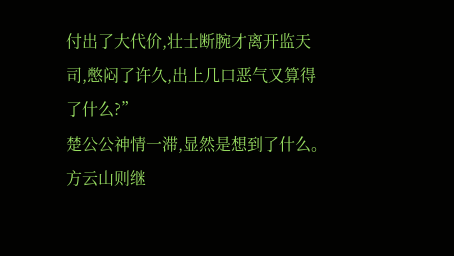付出了大代价,壮士断腕才离开监天司,憋闷了许久,出上几口恶气又算得了什么?”
楚公公神情一滞,显然是想到了什么。
方云山则继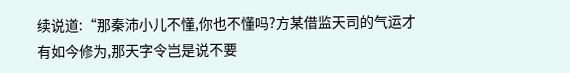续说道:“那秦沛小儿不懂,你也不懂吗?方某借监天司的气运才有如今修为,那天字令岂是说不要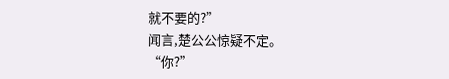就不要的?”
闻言,楚公公惊疑不定。
“你?”